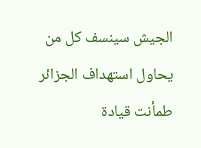الجيش سينسف كل من يحاول استهداف الجزائر
طمأنت قيادة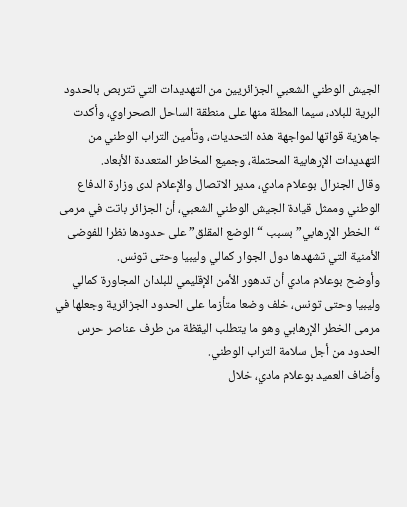الجيش الوطني الشعبي الجزائريين من التهديدات التي تتربص بالحدود البرية للبلاد، سيما المطلة منها على منطقة الساحل الصحراوي، وأكدت جاهزية قواتها لمواجهة هذه التحديات، وتأمين التراب الوطني من التهديدات الإرهابية المحتملة، وجميع المخاطر المتعددة الأبعاد.
وقال الجنرال بوعلام مادي، مدير الاتصال والإعلام لدى وزارة الدفاع الوطني وممثل قيادة الجيش الوطني الشعبي، أن الجزائر باتت في مرمى “الخطر الإرهابي” بسبب “الوضع المقلق” على حدودها نظرا للفوضى الأمنية التي تشهدها دول الجوار كمالي وليبيا وحتى تونس.
وأوضح بوعلام مادي أن تدهور الأمن الإقليمي للبلدان المجاورة كمالي وليبيا وحتى تونس، خلف وضعا متأزما على الحدود الجزائرية وجعلها في مرمى الخطر الإرهابي وهو ما يتطلب اليقظة من طرف عناصر حرس الحدود من أجل سلامة التراب الوطني.
وأضاف العميد بوعلام مادي، خلال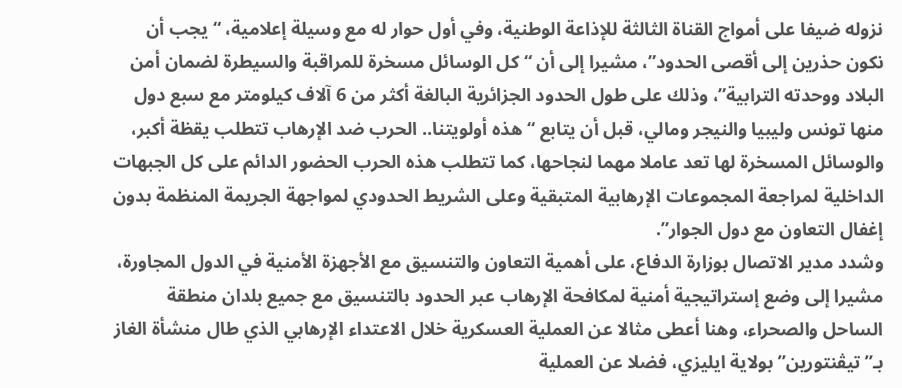نزوله ضيفا على أمواج القناة الثالثة للإذاعة الوطنية، وفي أول حوار له مع وسيلة إعلامية، “يجب أن نكون حذرين إلى أقصى الحدود”، مشيرا إلى أن “كل الوسائل مسخرة للمراقبة والسيطرة لضمان أمن البلاد ووحدته الترابية”، وذلك على طول الحدود الجزائرية البالغة أكثر من 6 آلاف كيلومتر مع سبع دول منها تونس وليبيا والنيجر ومالي، قبل أن يتابع “هذه أولويتنا.. الحرب ضد الإرهاب تتطلب يقظة أكبر، والوسائل المسخرة لها تعد عاملا مهما لنجاحها، كما تتطلب هذه الحرب الحضور الدائم على كل الجبهات الداخلية لمراجعة المجموعات الإرهابية المتبقية وعلى الشريط الحدودي لمواجهة الجريمة المنظمة بدون إغفال التعاون مع دول الجوار”.
وشدد مدير الاتصال بوزارة الدفاع، على أهمية التعاون والتنسيق مع الأجهزة الأمنية في الدول المجاورة، مشيرا إلى وضع إستراتيجية أمنية لمكافحة الإرهاب عبر الحدود بالتنسيق مع جميع بلدان منطقة الساحل والصحراء، وهنا أعطى مثالا عن العملية العسكرية خلال الاعتداء الإرهابي الذي طال منشأة الغاز بـ”تيڤنتورين” بولاية ايليزي، فضلا عن العملية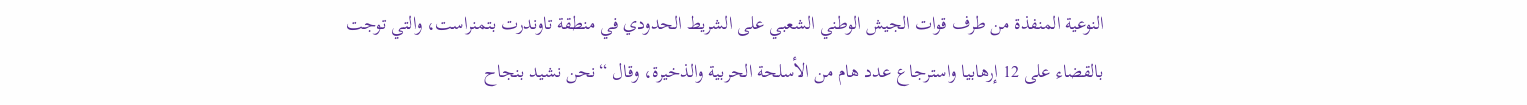النوعية المنفذة من طرف قوات الجيش الوطني الشعبي على الشريط الحدودي في منطقة تاوندرت بتمنراست، والتي توجت بالقضاء على 12 إرهابيا واسترجاع عدد هام من الأسلحة الحربية والذخيرة، وقال “نحن نشيد بنجاح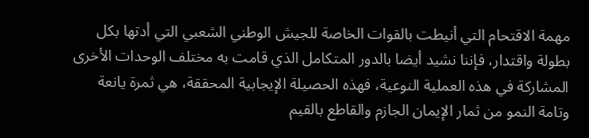مهمة الاقتحام التي أنيطت بالقوات الخاصة للجيش الوطني الشعبي التي أدتها بكل بطولة واقتدار، فإننا نشيد أيضا بالدور المتكامل الذي قامت به مختلف الوحدات الأخرى المشاركة في هذه العملية النوعية، فهذه الحصيلة الإيجابية المحققة، هي ثمرة يانعة وتامة النمو من ثمار الإيمان الجازم والقاطع بالقيم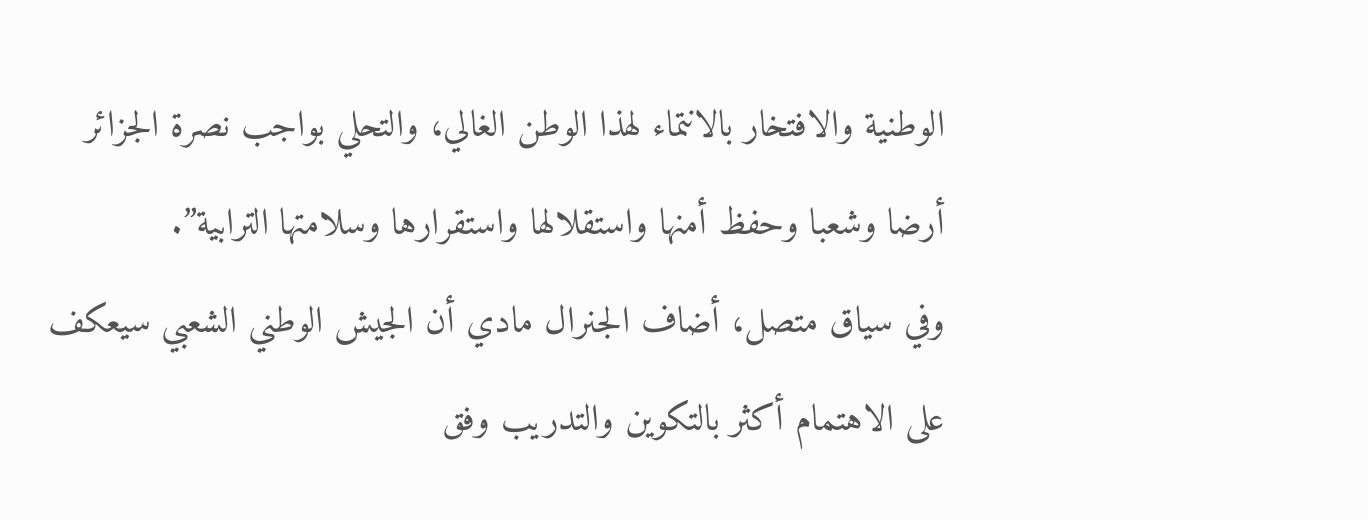الوطنية والافتخار بالانتماء لهذا الوطن الغالي، والتحلي بواجب نصرة الجزائر أرضا وشعبا وحفظ أمنها واستقلالها واستقرارها وسلامتها الترابية”.
وفي سياق متصل، أضاف الجنرال مادي أن الجيش الوطني الشعبي سيعكف على الاهتمام أكثر بالتكوين والتدريب وفق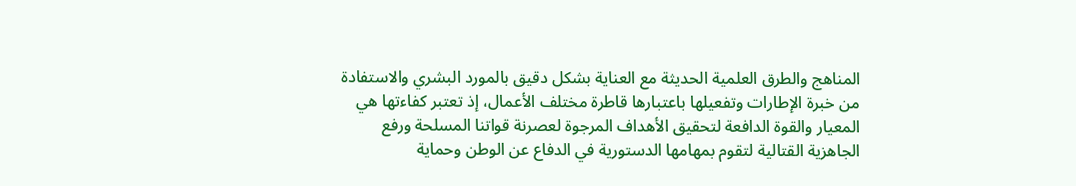المناهج والطرق العلمية الحديثة مع العناية بشكل دقيق بالمورد البشري والاستفادة من خبرة الإطارات وتفعيلها باعتبارها قاطرة مختلف الأعمال، إذ تعتبر كفاءتها هي المعيار والقوة الدافعة لتحقيق الأهداف المرجوة لعصرنة قواتنا المسلحة ورفع الجاهزية القتالية لتقوم بمهامها الدستورية في الدفاع عن الوطن وحماية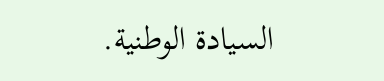السيادة الوطنية.